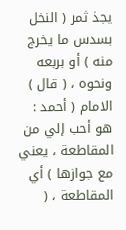يجذ ثمر ( النخل بسدس ما يخرج منه ) أو بربعه ونحوه ، ( قال ) الامام ( أحمد : هو أحب إلي من
المقاطعة ، يعني مع جوازها ) أي المقاطعة ، (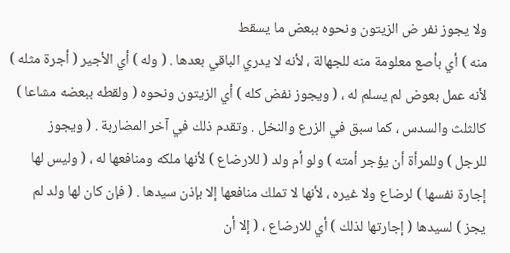ولا يجوز نفر ض الزيتون ونحوه ببعض ما يسقط
منه ) أي بأصع معلومة منه للجهالة ، لأنه لا يدري الباقي بعدها . ( وله ) أي الأجير ( أجرة مثله )
لأنه عمل بعوض لم يسلم له ، ( ويجوز نفض كله ) أي الزيتون ونحوه ( ولقطه ببعضه مشاعا )
كالثلث والسدس ، كما سبق في الزرع والنخل . وتقدم ذلك في آخر المضاربة . ( ويجوز
للرجل ) وللمرأة أن يؤجر أمته ) ولو أم ولد ( للارضاع ) لأنها ملكه ومنافعها له ، ( وليس لها
إجارة نفسها ) لرضاع ولا غيره ، لأنها لا تملك منافعها إلا بإذن سيدها . ( فإن كان لها ولد لم
يجز ) لسيدها ( إجارتها لذلك ) أي للارضاع ، ( إلا أن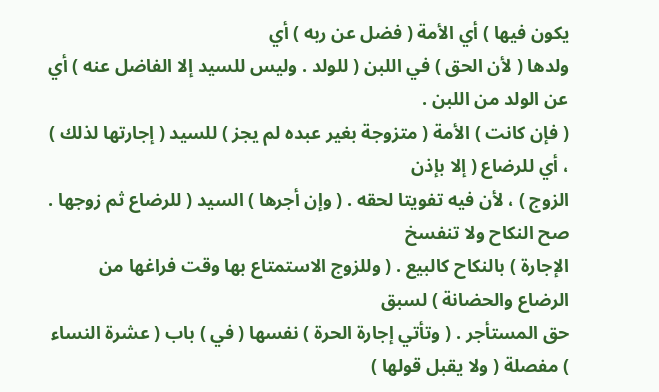يكون فيها ) أي الأمة ( فضل عن ربه ) أي
ولدها ( لأن الحق ) في اللبن ( للولد . وليس للسيد إلا الفاضل عنه ) أي عن الولد من اللبن .
( فإن كانت ) الأمة ( متزوجة بغير عبده لم يجز ) للسيد ( إجارتها لذلك ) ، أي للرضاع ( إلا بإذن
الزوج ) ، لأن فيه تفويتا لحقه . ( وإن أجرها ) السيد ( للرضاع ثم زوجها . صح النكاح ولا تنفسخ
الإجارة ) بالنكاح كالبيع . ( وللزوج الاستمتاع بها وقت فراغها من الرضاع والحضانة ) لسبق
حق المستأجر . ( وتأتي إجارة الحرة ) نفسها ( في ) باب ( عشرة النساء ) مفصلة ( ولا يقبل قولها )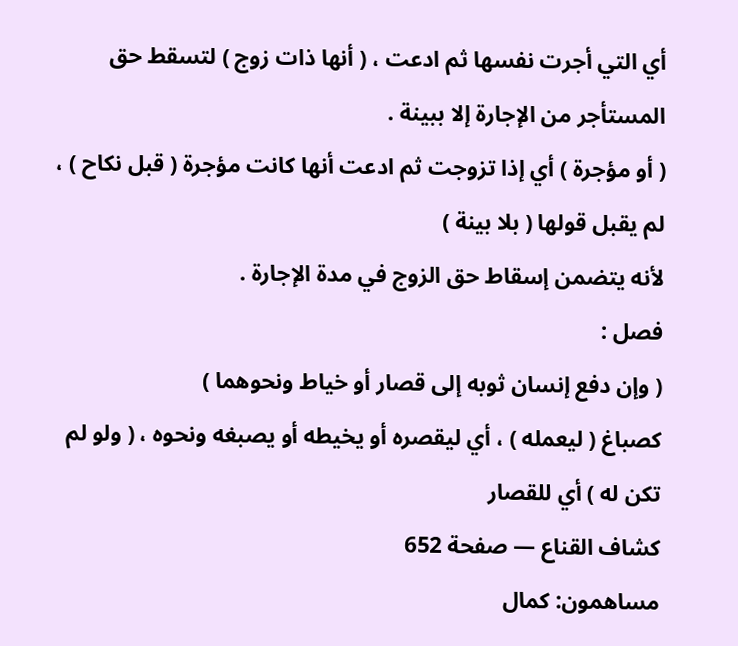أي التي أجرت نفسها ثم ادعت ، ( أنها ذات زوج ) لتسقط حق المستأجر من الإجارة إلا ببينة .
( أو مؤجرة ) أي إذا تزوجت ثم ادعت أنها كانت مؤجرة ( قبل نكاح ) ، لم يقبل قولها ( بلا بينة )
لأنه يتضمن إسقاط حق الزوج في مدة الإجارة .
فصل :
( وإن دفع إنسان ثوبه إلى قصار أو خياط ونحوهما )
كصباغ ( ليعمله ) ، أي ليقصره أو يخيطه أو يصبغه ونحوه ، ( ولو لم تكن له ) أي للقصار
كشاف القناع — صفحة 652
مساهمون: كمال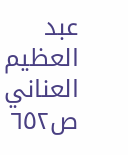عبد العظيم العناني
ص٦٥٢